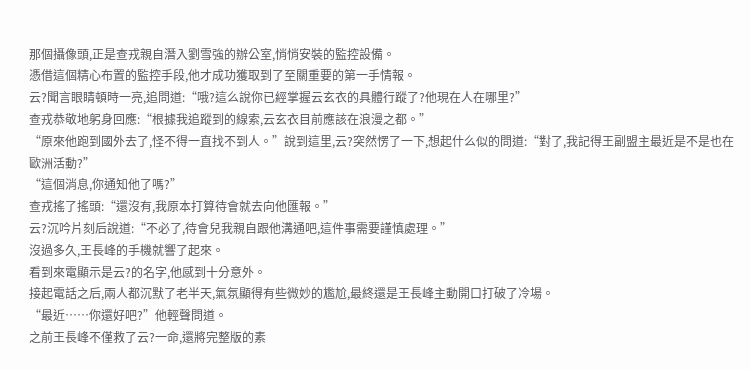那個攝像頭,正是查戎親自潛入劉雪強的辦公室,悄悄安裝的監控設備。
憑借這個精心布置的監控手段,他才成功獲取到了至關重要的第一手情報。
云?聞言眼睛頓時一亮,追問道:“哦?這么說你已經掌握云玄衣的具體行蹤了?他現在人在哪里?”
查戎恭敬地躬身回應:“根據我追蹤到的線索,云玄衣目前應該在浪漫之都。”
“原來他跑到國外去了,怪不得一直找不到人。”說到這里,云?突然愣了一下,想起什么似的問道:“對了,我記得王副盟主最近是不是也在歐洲活動?”
“這個消息,你通知他了嗎?”
查戎搖了搖頭:“還沒有,我原本打算待會就去向他匯報。”
云?沉吟片刻后說道:“不必了,待會兒我親自跟他溝通吧,這件事需要謹慎處理。”
沒過多久,王長峰的手機就響了起來。
看到來電顯示是云?的名字,他感到十分意外。
接起電話之后,兩人都沉默了老半天,氣氛顯得有些微妙的尷尬,最終還是王長峰主動開口打破了冷場。
“最近……你還好吧?”他輕聲問道。
之前王長峰不僅救了云?一命,還將完整版的素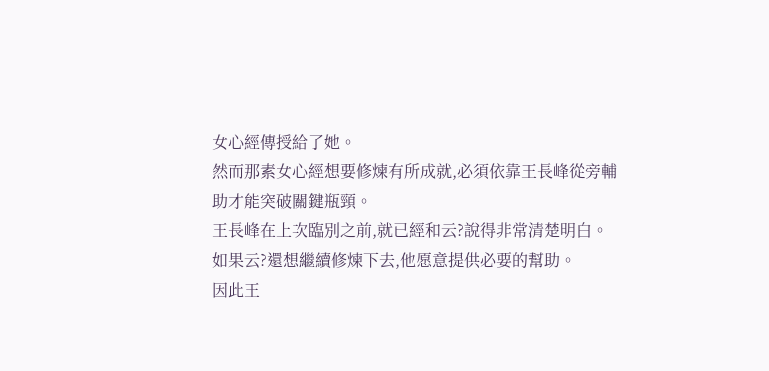女心經傳授給了她。
然而那素女心經想要修煉有所成就,必須依靠王長峰從旁輔助才能突破關鍵瓶頸。
王長峰在上次臨別之前,就已經和云?說得非常清楚明白。
如果云?還想繼續修煉下去,他愿意提供必要的幫助。
因此王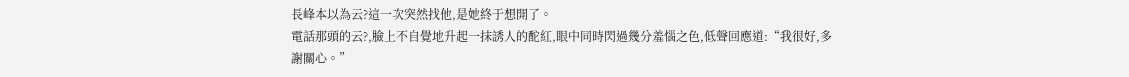長峰本以為云?這一次突然找他,是她終于想開了。
電話那頭的云?,臉上不自覺地升起一抹誘人的酡紅,眼中同時閃過幾分羞惱之色,低聲回應道:“我很好,多謝關心。”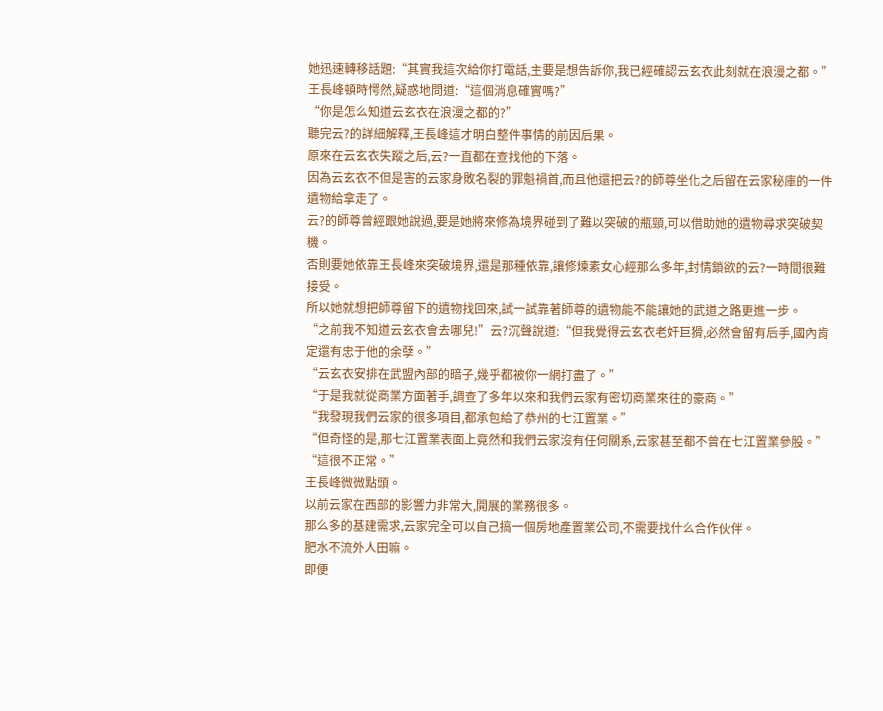她迅速轉移話題:“其實我這次給你打電話,主要是想告訴你,我已經確認云玄衣此刻就在浪漫之都。”
王長峰頓時愕然,疑惑地問道:“這個消息確實嗎?”
“你是怎么知道云玄衣在浪漫之都的?”
聽完云?的詳細解釋,王長峰這才明白整件事情的前因后果。
原來在云玄衣失蹤之后,云?一直都在查找他的下落。
因為云玄衣不但是害的云家身敗名裂的罪魁禍首,而且他還把云?的師尊坐化之后留在云家秘庫的一件遺物給拿走了。
云?的師尊曾經跟她說過,要是她將來修為境界碰到了難以突破的瓶頸,可以借助她的遺物尋求突破契機。
否則要她依靠王長峰來突破境界,還是那種依靠,讓修煉素女心經那么多年,封情鎖欲的云?一時間很難接受。
所以她就想把師尊留下的遺物找回來,試一試靠著師尊的遺物能不能讓她的武道之路更進一步。
“之前我不知道云玄衣會去哪兒!”云?沉聲說道:“但我覺得云玄衣老奸巨猾,必然會留有后手,國內肯定還有忠于他的余孽。”
“云玄衣安排在武盟內部的暗子,幾乎都被你一網打盡了。”
“于是我就從商業方面著手,調查了多年以來和我們云家有密切商業來往的豪商。”
“我發現我們云家的很多項目,都承包給了恭州的七江置業。”
“但奇怪的是,那七江置業表面上竟然和我們云家沒有任何關系,云家甚至都不曾在七江置業參股。”
“這很不正常。”
王長峰微微點頭。
以前云家在西部的影響力非常大,開展的業務很多。
那么多的基建需求,云家完全可以自己搞一個房地產置業公司,不需要找什么合作伙伴。
肥水不流外人田嘛。
即便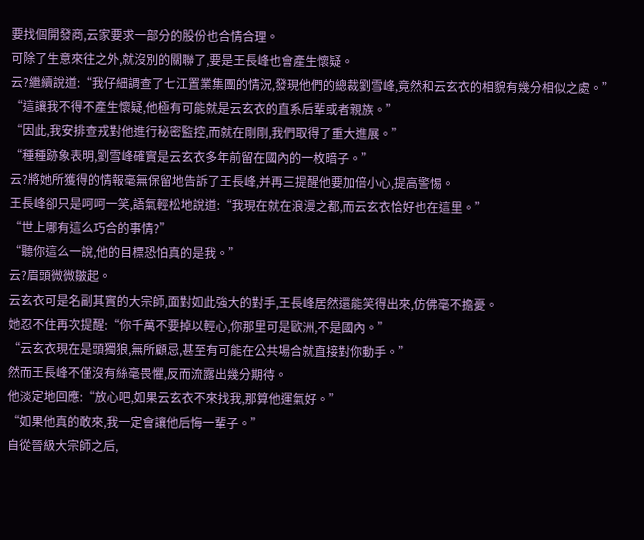要找個開發商,云家要求一部分的股份也合情合理。
可除了生意來往之外,就沒別的關聯了,要是王長峰也會產生懷疑。
云?繼續說道:“我仔細調查了七江置業集團的情況,發現他們的總裁劉雪峰,竟然和云玄衣的相貌有幾分相似之處。”
“這讓我不得不產生懷疑,他極有可能就是云玄衣的直系后輩或者親族。”
“因此,我安排查戎對他進行秘密監控,而就在剛剛,我們取得了重大進展。”
“種種跡象表明,劉雪峰確實是云玄衣多年前留在國內的一枚暗子。”
云?將她所獲得的情報毫無保留地告訴了王長峰,并再三提醒他要加倍小心,提高警惕。
王長峰卻只是呵呵一笑,語氣輕松地說道:“我現在就在浪漫之都,而云玄衣恰好也在這里。”
“世上哪有這么巧合的事情?”
“聽你這么一說,他的目標恐怕真的是我。”
云?眉頭微微皺起。
云玄衣可是名副其實的大宗師,面對如此強大的對手,王長峰居然還能笑得出來,仿佛毫不擔憂。
她忍不住再次提醒:“你千萬不要掉以輕心,你那里可是歐洲,不是國內。”
“云玄衣現在是頭獨狼,無所顧忌,甚至有可能在公共場合就直接對你動手。”
然而王長峰不僅沒有絲毫畏懼,反而流露出幾分期待。
他淡定地回應:“放心吧,如果云玄衣不來找我,那算他運氣好。”
“如果他真的敢來,我一定會讓他后悔一輩子。”
自從晉級大宗師之后,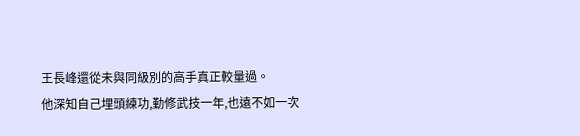王長峰還從未與同級別的高手真正較量過。
他深知自己埋頭練功,勤修武技一年,也遠不如一次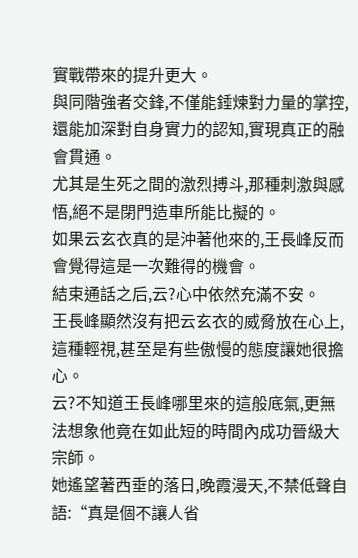實戰帶來的提升更大。
與同階強者交鋒,不僅能錘煉對力量的掌控,還能加深對自身實力的認知,實現真正的融會貫通。
尤其是生死之間的激烈搏斗,那種刺激與感悟,絕不是閉門造車所能比擬的。
如果云玄衣真的是沖著他來的,王長峰反而會覺得這是一次難得的機會。
結束通話之后,云?心中依然充滿不安。
王長峰顯然沒有把云玄衣的威脅放在心上,這種輕視,甚至是有些傲慢的態度讓她很擔心。
云?不知道王長峰哪里來的這般底氣,更無法想象他竟在如此短的時間內成功晉級大宗師。
她遙望著西垂的落日,晚霞漫天,不禁低聲自語:“真是個不讓人省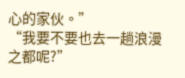心的家伙。”
“我要不要也去一趟浪漫之都呢?”